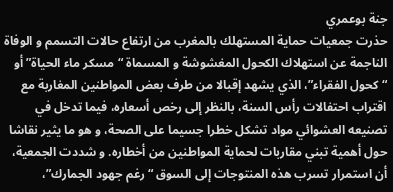جنة بوعمري
حذرت جمعيات حماية المستهلك بالمغرب من ارتفاع حالات التسمم و الوفاة الناجمة عن استهلاك الكحول المغشوشة و المسماة “مسكر ماء الحياة” أو “كحول الفقراء”، الذي يشهد إقبالا من طرف بعض المواطنين المغاربة مع اقتراب احتفالات رأس السنة، بالنظر إلى رخص أسعاره، فيما تدخل في تصنيعه العشوائي مواد تشكل خطرا جسيما على الصحة، و هو ما يثير نقاشا حول أهمية تبني مقاربات لحماية المواطنين من أخطاره. و شددت الجمعية، أن استمرار تسرب هذه المنتوجات إلى السوق “رغم جهود الجمارك”،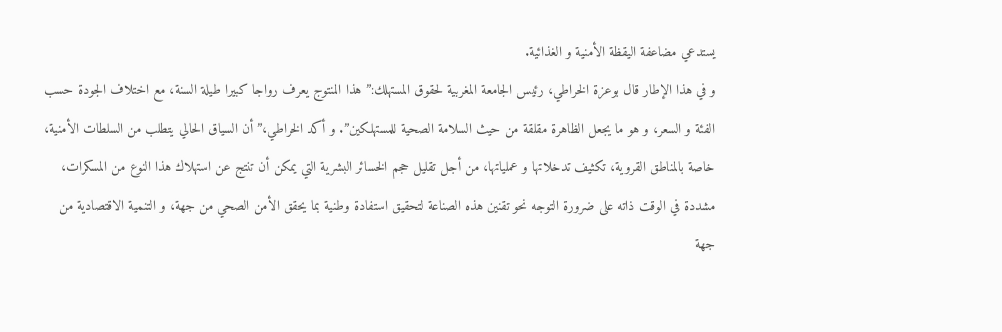يستدعي مضاعفة اليقظة الأمنية و الغذائية.
و في هذا الإطار قال بوعزة الخراطي، رئيس الجامعة المغربية لحقوق المستهلك:”هذا المنتوج يعرف رواجا كبيرا طيلة السنة، مع اختلاف الجودة حسب الفئة و السعر، و هو ما يجعل الظاهرة مقلقة من حيث السلامة الصحية للمستهلكين”. و أكد الخراطي،” أن السياق الحالي يتطلب من السلطات الأمنية، خاصة بالمناطق القروية، تكثيف تدخلاتها و عملياتها، من أجل تقليل حجم الخسائر البشرية التي يمكن أن تنتج عن استهلاك هذا النوع من المسكرات، مشددة في الوقت ذاته على ضرورة التوجه نحو تقنين هذه الصناعة لتحقيق استفادة وطنية بما يحقق الأمن الصحي من جهة، و التنمية الاقتصادية من جهة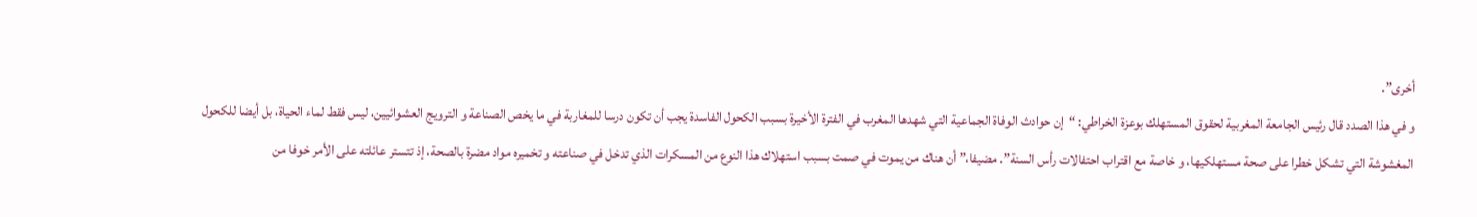أخرى”.
و في هذا الصدد قال رئيس الجامعة المغربية لحقوق المستهلك بوعزة الخراطي: “إن حوادث الوفاة الجماعية التي شهدها المغرب في الفترة الأخيرة بسبب الكحول الفاسدة يجب أن تكون درسا للمغاربة في ما يخص الصناعة و الترويج العشوائيين، ليس فقط لماء الحياة، بل أيضا للكحول المغشوشة التي تشكل خطرا على صحة مستهلكيها، و خاصة مع اقتراب احتفالات رأس السنة”. مضيفا،” أن هناك من يموت في صمت بسبب استهلاك هذا النوع من المسكرات الذي تدخل في صناعته و تخميره مواد مضرة بالصحة، إذ تتستر عائلته على الأمر خوفا من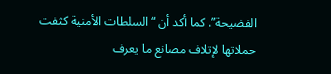الفضيحة”. كما أكد أن “السلطات الأمنية كثفت حملاتها لإتلاف مصانع ما يعرف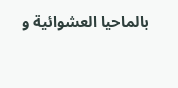بالماحيا العشوائية و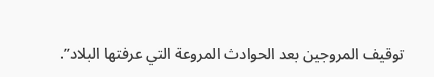توقيف المروجين بعد الحوادث المروعة التي عرفتها البلاد”.